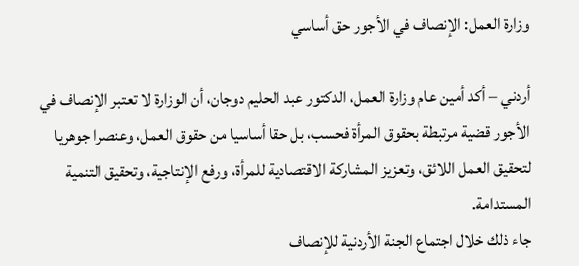وزارة العمل: الإنصاف في الأجور حق أساسي

أردني – أكد أمين عام وزارة العمل، الدكتور عبد الحليم دوجان، أن الوزارة لا تعتبر الإنصاف في الأجور قضية مرتبطة بحقوق المرأة فحسب، بل حقا أساسيا من حقوق العمل، وعنصرا جوهريا لتحقيق العمل اللائق، وتعزيز المشاركة الاقتصادية للمرأة، ورفع الإنتاجية، وتحقيق التنمية المستدامة.
جاء ذلك خلال اجتماع الجنة الأردنية للإنصاف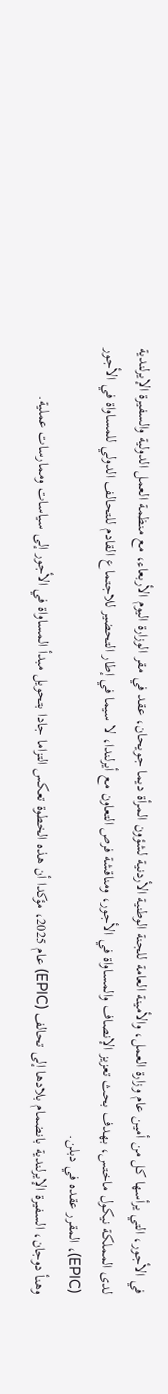في الأجور، التي يرأسها كل من أمين عام وزارة العمل، والأمينة العامة للجنة الوطنية الأردنية لشؤون المرأة ديما جويحان، عقد في مقر الوزارة اليوم الأربعاء، مع منظمة العمل الدولية والسفيرة الإيرلندية لدى المملكة نيكول ماختس، بهدف بحث تعزيز الإنصاف والمساواة في الأجور، ومناقشة فرص التعاون مع أيرلندا، لا سيما في إطار التحضير للاجتماع القادم للتحالف الدولي للمساواة في الأجور (EPIC)، المقرر عقده في دبلن.
وهنأ دوجان، السفيرة الإيرلندية بانضمام بلادها إلى تحالف (EPIC) عام 2025، مؤكدا أن هذه الخطوة تعكس التزاما جادا بتحويل مبدأ المساواة في الأجور إلى سياسات وممارسات عملية.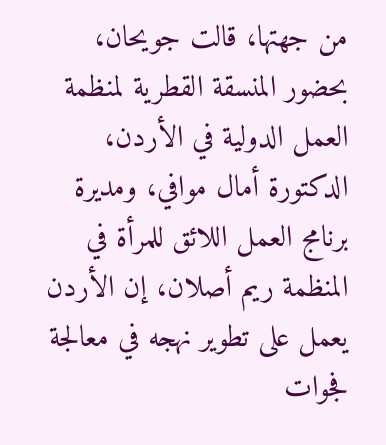من جهتها، قالت جويحان، بحضور المنسقة القطرية لمنظمة العمل الدولية في الأردن، الدكتورة أمال موافي، ومديرة برنامج العمل اللائق للمرأة في المنظمة ريم أصلان، إن الأردن يعمل على تطوير نهجه في معالجة فجوات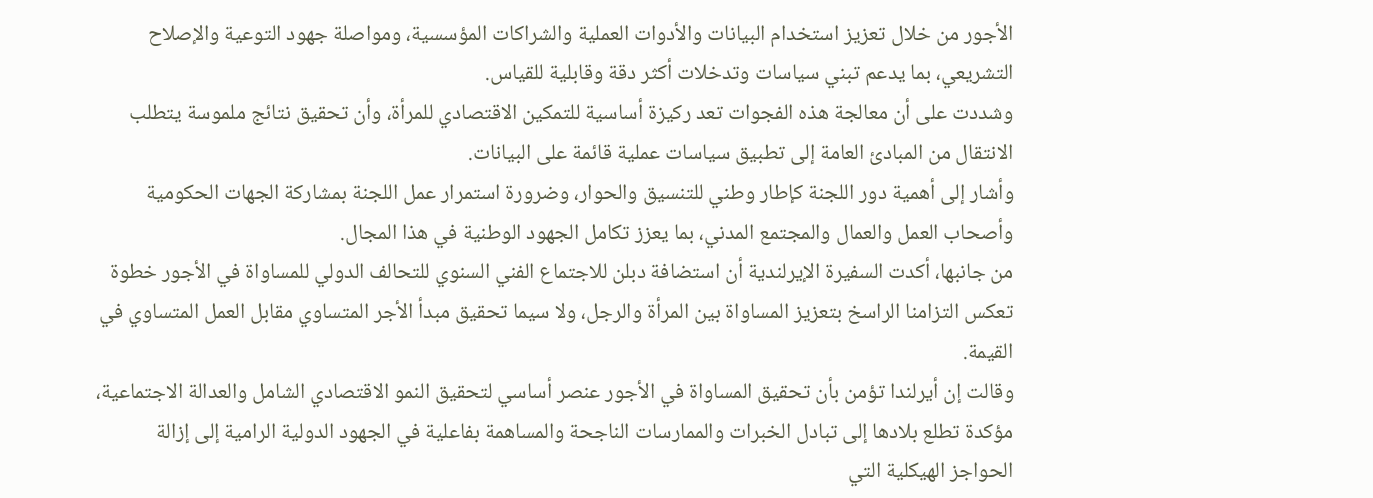الأجور من خلال تعزيز استخدام البيانات والأدوات العملية والشراكات المؤسسية، ومواصلة جهود التوعية والإصلاح التشريعي، بما يدعم تبني سياسات وتدخلات أكثر دقة وقابلية للقياس.
وشددت على أن معالجة هذه الفجوات تعد ركيزة أساسية للتمكين الاقتصادي للمرأة، وأن تحقيق نتائج ملموسة يتطلب الانتقال من المبادئ العامة إلى تطبيق سياسات عملية قائمة على البيانات.
وأشار إلى أهمية دور اللجنة كإطار وطني للتنسيق والحوار، وضرورة استمرار عمل اللجنة بمشاركة الجهات الحكومية وأصحاب العمل والعمال والمجتمع المدني، بما يعزز تكامل الجهود الوطنية في هذا المجال.
من جانبها، أكدت السفيرة الإيرلندية أن استضافة دبلن للاجتماع الفني السنوي للتحالف الدولي للمساواة في الأجور خطوة تعكس التزامنا الراسخ بتعزيز المساواة بين المرأة والرجل، ولا سيما تحقيق مبدأ الأجر المتساوي مقابل العمل المتساوي في القيمة.
وقالت إن أيرلندا تؤمن بأن تحقيق المساواة في الأجور عنصر أساسي لتحقيق النمو الاقتصادي الشامل والعدالة الاجتماعية، مؤكدة تطلع بلادها إلى تبادل الخبرات والممارسات الناجحة والمساهمة بفاعلية في الجهود الدولية الرامية إلى إزالة الحواجز الهيكلية التي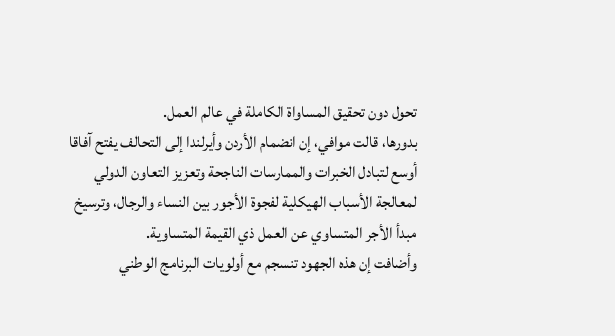تحول دون تحقيق المساواة الكاملة في عالم العمل.
بدورها، قالت موافي، إن انضمام الأردن وأيرلندا إلى التحالف يفتح آفاقا أوسع لتبادل الخبرات والممارسات الناجحة وتعزيز التعاون الدولي لمعالجة الأسباب الهيكلية لفجوة الأجور بين النساء والرجال، وترسيخ مبدأ الأجر المتساوي عن العمل ذي القيمة المتساوية.
وأضافت إن هذه الجهود تنسجم مع أولويات البرنامج الوطني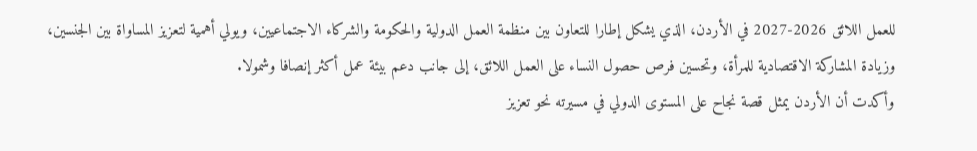للعمل اللائق 2026-2027 في الأردن، الذي يشكل إطارا للتعاون بين منظمة العمل الدولية والحكومة والشركاء الاجتماعيين، ويولي أهمية لتعزيز المساواة بين الجنسين، وزيادة المشاركة الاقتصادية للمرأة، وتحسين فرص حصول النساء على العمل اللائق، إلى جانب دعم بيئة عمل أكثر إنصافا وشمولا.
وأكدت أن الأردن يمثل قصة نجاح على المستوى الدولي في مسيرته نحو تعزيز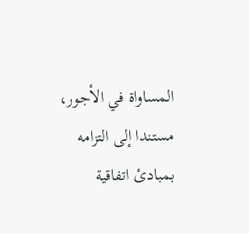المساواة في الأجور، مستندا إلى التزامه بمبادئ اتفاقية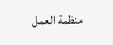منظمة العمل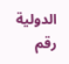الدولية رقم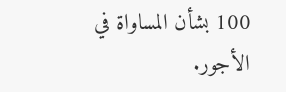100 بشأن المساواة في الأجور.